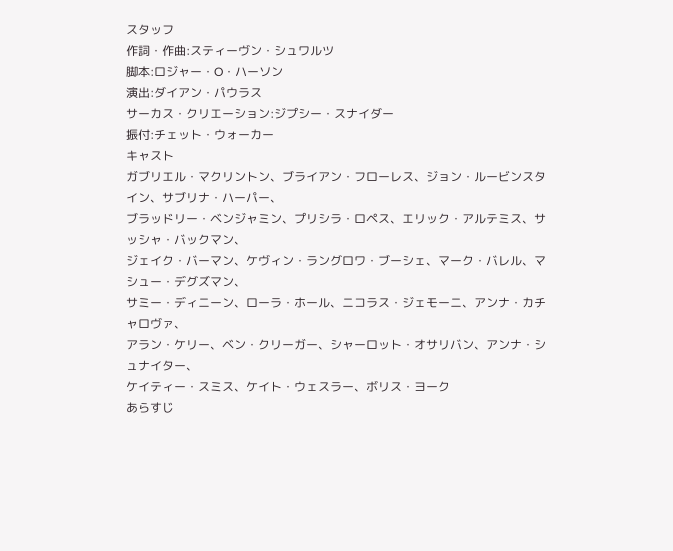スタッフ
作詞・作曲:スティーヴン・シュワルツ
脚本:ロジャー・O・ハーソン
演出:ダイアン・パウラス
サーカス・クリエーション:ジプシー・スナイダー
振付:チェット・ウォーカー
キャスト
ガブリエル・マクリントン、ブライアン・フローレス、ジョン・ルービンスタイン、サブリナ・ハーパー、
ブラッドリー・ベンジャミン、プリシラ・ロペス、エリック・アルテミス、サッシャ・バックマン、
ジェイク・バーマン、ケヴィン・ラングロワ・ブーシェ、マーク・バレル、マシュー・デグズマン、
サミー・ディニーン、ローラ・ホール、ニコラス・ジェモーニ、アンナ・カチャロヴァ、
アラン・ケリー、ベン・クリーガー、シャーロット・オサリバン、アンナ・シュナイター、
ケイティー・スミス、ケイト・ウェスラー、ボリス・ヨーク
あらすじ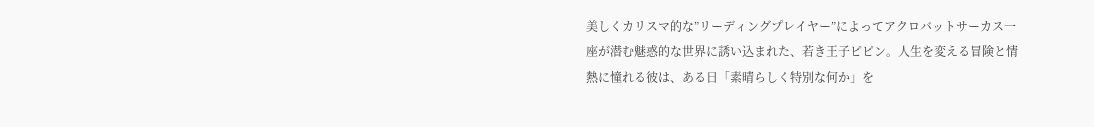美しくカリスマ的な”リーディングプレイヤー”によってアクロバットサーカス一座が潜む魅惑的な世界に誘い込まれた、若き王子ピピン。人生を変える冒険と情熱に憧れる彼は、ある日「素晴らしく特別な何か」を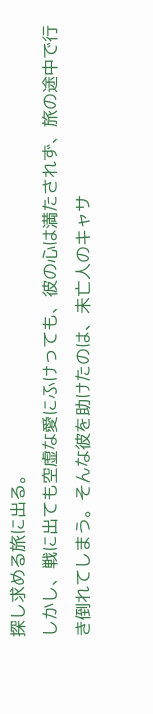探し求める旅に出る。
しかし、戦に出ても空虚な愛にふけっても、彼の心は満たされず、旅の途中で行き倒れてしまう。そんな彼を助けたのは、未亡人のキャサ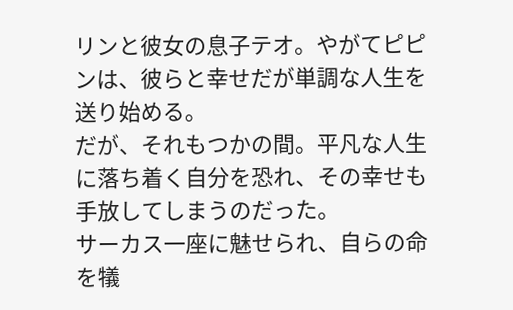リンと彼女の息子テオ。やがてピピンは、彼らと幸せだが単調な人生を送り始める。
だが、それもつかの間。平凡な人生に落ち着く自分を恐れ、その幸せも手放してしまうのだった。
サーカス一座に魅せられ、自らの命を犠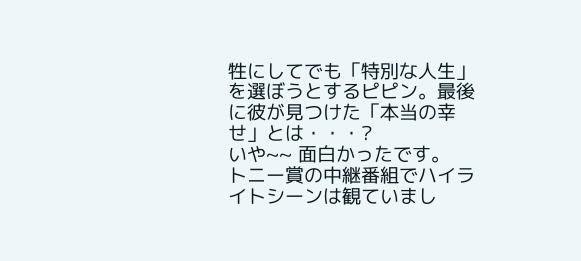牲にしてでも「特別な人生」を選ぼうとするピピン。最後に彼が見つけた「本当の幸せ」とは・・・?
いや~~ 面白かったです。
トニー賞の中継番組でハイライトシーンは観ていまし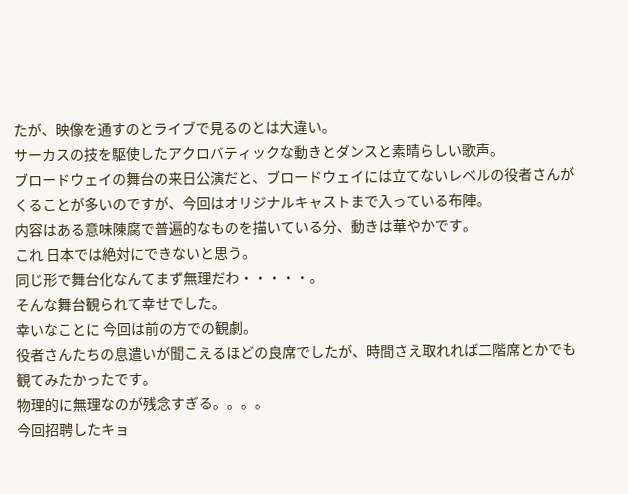たが、映像を通すのとライブで見るのとは大違い。
サーカスの技を駆使したアクロバティックな動きとダンスと素晴らしい歌声。
ブロードウェイの舞台の来日公演だと、ブロードウェイには立てないレベルの役者さんがくることが多いのですが、今回はオリジナルキャストまで入っている布陣。
内容はある意味陳腐で普遍的なものを描いている分、動きは華やかです。
これ 日本では絶対にできないと思う。
同じ形で舞台化なんてまず無理だわ・・・・・。
そんな舞台観られて幸せでした。
幸いなことに 今回は前の方での観劇。
役者さんたちの息遣いが聞こえるほどの良席でしたが、時間さえ取れれば二階席とかでも観てみたかったです。
物理的に無理なのが残念すぎる。。。。
今回招聘したキョ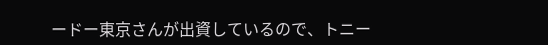ードー東京さんが出資しているので、トニー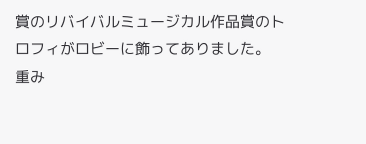賞のリバイバルミュージカル作品賞のトロフィがロビーに飾ってありました。
重み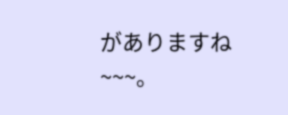がありますね~~~。